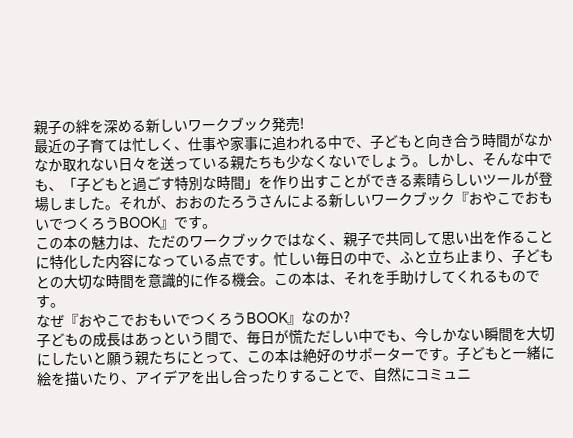親子の絆を深める新しいワークブック発売!
最近の子育ては忙しく、仕事や家事に追われる中で、子どもと向き合う時間がなかなか取れない日々を送っている親たちも少なくないでしょう。しかし、そんな中でも、「子どもと過ごす特別な時間」を作り出すことができる素晴らしいツールが登場しました。それが、おおのたろうさんによる新しいワークブック『おやこでおもいでつくろうBOOK』です。
この本の魅力は、ただのワークブックではなく、親子で共同して思い出を作ることに特化した内容になっている点です。忙しい毎日の中で、ふと立ち止まり、子どもとの大切な時間を意識的に作る機会。この本は、それを手助けしてくれるものです。
なぜ『おやこでおもいでつくろうBOOK』なのか?
子どもの成長はあっという間で、毎日が慌ただしい中でも、今しかない瞬間を大切にしたいと願う親たちにとって、この本は絶好のサポーターです。子どもと一緒に絵を描いたり、アイデアを出し合ったりすることで、自然にコミュニ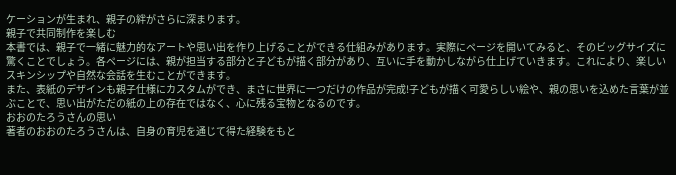ケーションが生まれ、親子の絆がさらに深まります。
親子で共同制作を楽しむ
本書では、親子で一緒に魅力的なアートや思い出を作り上げることができる仕組みがあります。実際にページを開いてみると、そのビッグサイズに驚くことでしょう。各ページには、親が担当する部分と子どもが描く部分があり、互いに手を動かしながら仕上げていきます。これにより、楽しいスキンシップや自然な会話を生むことができます。
また、表紙のデザインも親子仕様にカスタムができ、まさに世界に一つだけの作品が完成!子どもが描く可愛らしい絵や、親の思いを込めた言葉が並ぶことで、思い出がただの紙の上の存在ではなく、心に残る宝物となるのです。
おおのたろうさんの思い
著者のおおのたろうさんは、自身の育児を通じて得た経験をもと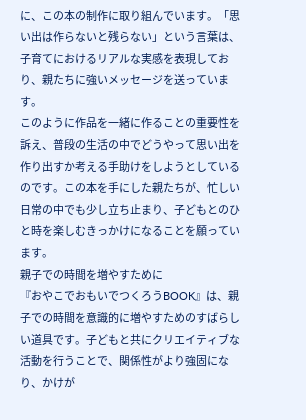に、この本の制作に取り組んでいます。「思い出は作らないと残らない」という言葉は、子育てにおけるリアルな実感を表現しており、親たちに強いメッセージを送っています。
このように作品を一緒に作ることの重要性を訴え、普段の生活の中でどうやって思い出を作り出すか考える手助けをしようとしているのです。この本を手にした親たちが、忙しい日常の中でも少し立ち止まり、子どもとのひと時を楽しむきっかけになることを願っています。
親子での時間を増やすために
『おやこでおもいでつくろうBOOK』は、親子での時間を意識的に増やすためのすばらしい道具です。子どもと共にクリエイティブな活動を行うことで、関係性がより強固になり、かけが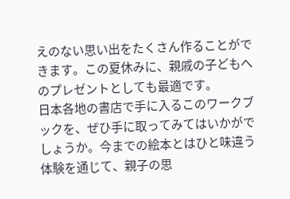えのない思い出をたくさん作ることができます。この夏休みに、親戚の子どもへのプレゼントとしても最適です。
日本各地の書店で手に入るこのワークブックを、ぜひ手に取ってみてはいかがでしょうか。今までの絵本とはひと味違う体験を通じて、親子の思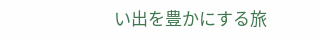い出を豊かにする旅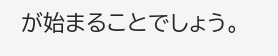が始まることでしょう。